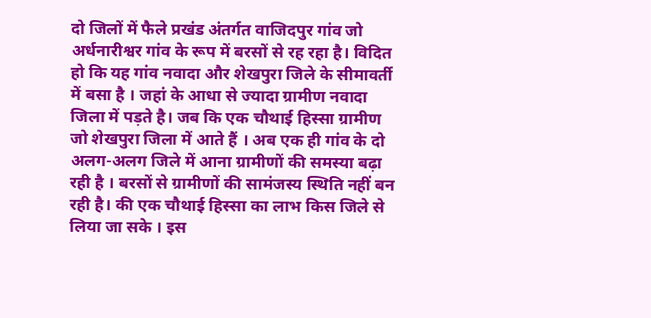दो जिलों में फैले प्रखंड अंतर्गत वाजिदपुर गांव जो अर्धनारीश्वर गांव के रूप में बरसों से रह रहा है। विदित हो कि यह गांव नवादा और शेखपुरा जिले के सीमावर्ती में बसा है । जहां के आधा से ज्यादा ग्रामीण नवादा जिला में पड़ते है। जब कि एक चौथाई हिस्सा ग्रामीण जो शेखपुरा जिला में आते हैं । अब एक ही गांव के दो अलग-अलग जिले में आना ग्रामीणों की समस्या बढ़ा रही है । बरसों से ग्रामीणों की सामंजस्य स्थिति नहीं बन रही है। की एक चौथाई हिस्सा का लाभ किस जिले से लिया जा सके । इस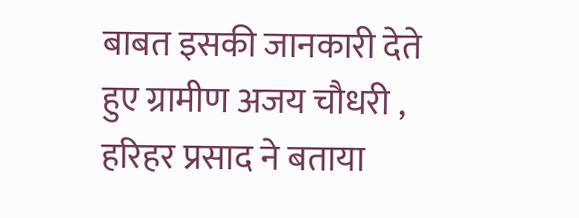बाबत इसकी जानकारी देते हुए ग्रामीण अजय चौधरी , हरिहर प्रसाद ने बताया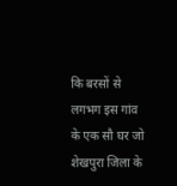कि बरसों से लगभग इस गांव के एक सौ घर जो शेखपुरा जिला के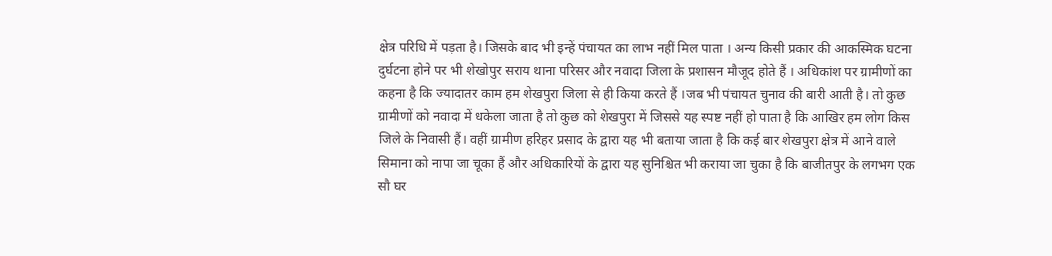क्षेत्र परिधि में पड़ता है। जिसके बाद भी इन्हें पंचायत का लाभ नहीं मिल पाता । अन्य किसी प्रकार की आकस्मिक घटना दुर्घटना होने पर भी शेखोपुर सराय थाना परिसर और नवादा जिला के प्रशासन मौजूद होते हैं । अधिकांश पर ग्रामीणों का कहना है कि ज्यादातर काम हम शेखपुरा जिला से ही किया करते हैं ।जब भी पंचायत चुनाव की बारी आती है। तो कुछ ग्रामीणों को नवादा में धकेला जाता है तो कुछ को शेखपुरा में जिससे यह स्पष्ट नहीं हो पाता है कि आखिर हम लोग किस जिले के निवासी हैं। वहीं ग्रामीण हरिहर प्रसाद के द्वारा यह भी बताया जाता है कि कई बार शेखपुरा क्षेत्र में आने वाले सिमाना को नापा जा चूका हैं और अधिकारियों के द्वारा यह सुनिश्चित भी कराया जा चुका है कि बाजीतपुर के लगभग एक सौ घर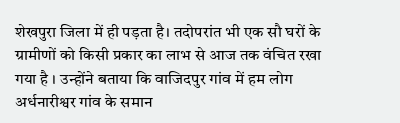शेखपुरा जिला में ही पड़ता है। तदोपरांत भी एक सौ घरों के ग्रामीणों को किसी प्रकार का लाभ से आज तक वंचित रखा गया है । उन्होंने बताया कि वाजिदपुर गांव में हम लोग अर्धनारीश्वर गांव के समान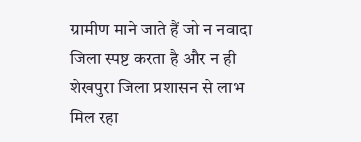ग्रामीण माने जाते हैं जो न नवादा जिला स्पष्ट करता है और न ही शेखपुरा जिला प्रशासन से लाभ मिल रहा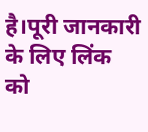है।पूरी जानकारी के लिए लिंक को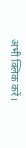अभी क्लिक करें।